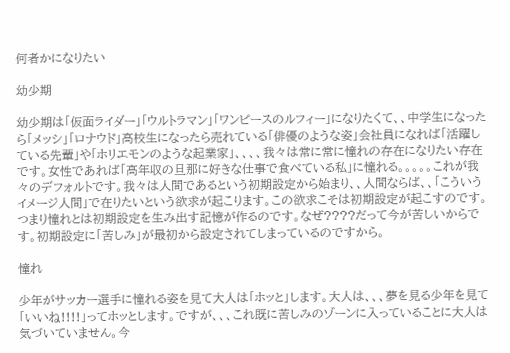何者かになりたい

幼少期

幼少期は「仮面ライダー」「ウルトラマン」「ワンピースのルフィー」になりたくて、、中学生になったら「メッシ」「ロナウド」高校生になったら売れている「俳優のような姿」会社員になれば「活躍している先輩」や「ホリエモンのような起業家」、、、、我々は常に常に憧れの存在になりたい存在です。女性であれば「高年収の旦那に好きな仕事で食べている私」に憧れる。。。。。これが我々のデフォルトです。我々は人間であるという初期設定から始まり、、人間ならば、、「こういうイメージ人間」で在りたいという欲求が起こります。この欲求こそは初期設定が起こすのです。つまり憧れとは初期設定を生み出す記憶が作るのです。なぜ????だって今が苦しいからです。初期設定に「苦しみ」が最初から設定されてしまっているのですから。

憧れ

少年がサッカー選手に憧れる姿を見て大人は「ホッと」します。大人は、、、夢を見る少年を見て「いいね!!!!」ってホッとします。ですが、、、これ既に苦しみのゾーンに入っていることに大人は気づいていません。今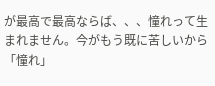が最高で最高ならば、、、憧れって生まれません。今がもう既に苦しいから「憧れ」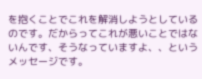を抱くことでこれを解消しようとしているのです。だからってこれが悪いことではないんです、そうなっていますよ、、というメッセージです。